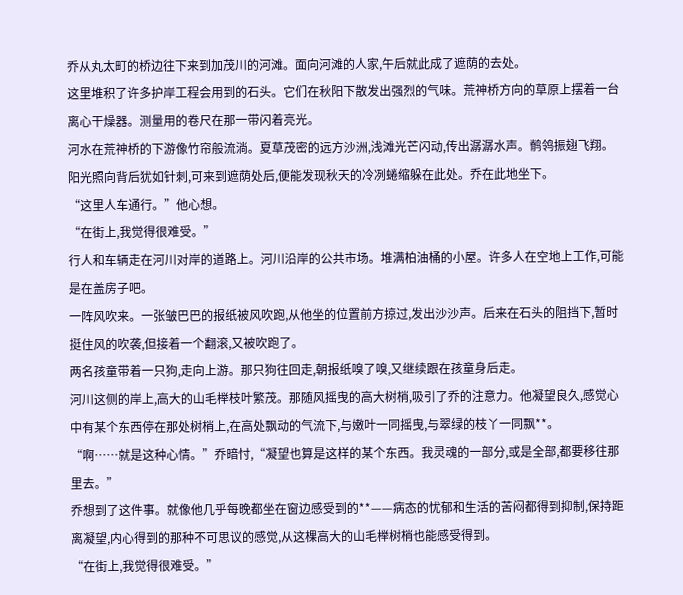乔从丸太町的桥边往下来到加茂川的河滩。面向河滩的人家,午后就此成了遮荫的去处。
这里堆积了许多护岸工程会用到的石头。它们在秋阳下散发出强烈的气味。荒神桥方向的草原上摆着一台离心干燥器。测量用的卷尺在那一带闪着亮光。
河水在荒神桥的下游像竹帘般流淌。夏草茂密的远方沙洲,浅滩光芒闪动,传出潺潺水声。鹡鸰振翅飞翔。
阳光照向背后犹如针刺,可来到遮荫处后,便能发现秋天的冷冽蜷缩躲在此处。乔在此地坐下。
“这里人车通行。”他心想。
“在街上,我觉得很难受。”
行人和车辆走在河川对岸的道路上。河川沿岸的公共市场。堆满柏油桶的小屋。许多人在空地上工作,可能是在盖房子吧。
一阵风吹来。一张皱巴巴的报纸被风吹跑,从他坐的位置前方掠过,发出沙沙声。后来在石头的阻挡下,暂时挺住风的吹袭,但接着一个翻滚,又被吹跑了。
两名孩童带着一只狗,走向上游。那只狗往回走,朝报纸嗅了嗅,又继续跟在孩童身后走。
河川这侧的岸上,高大的山毛榉枝叶繁茂。那随风摇曳的高大树梢,吸引了乔的注意力。他凝望良久,感觉心中有某个东西停在那处树梢上,在高处飘动的气流下,与嫩叶一同摇曳,与翠绿的枝丫一同飘**。
“啊……就是这种心情。”乔暗忖,“凝望也算是这样的某个东西。我灵魂的一部分,或是全部,都要移往那里去。”
乔想到了这件事。就像他几乎每晚都坐在窗边感受到的**——病态的忧郁和生活的苦闷都得到抑制,保持距离凝望,内心得到的那种不可思议的感觉,从这棵高大的山毛榉树梢也能感受得到。
“在街上,我觉得很难受。”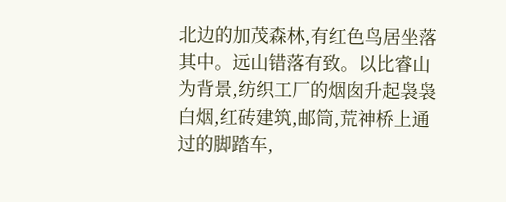北边的加茂森林,有红色鸟居坐落其中。远山错落有致。以比睿山为背景,纺织工厂的烟囱升起袅袅白烟,红砖建筑,邮筒,荒神桥上通过的脚踏车,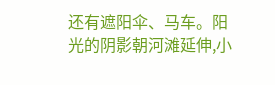还有遮阳伞、马车。阳光的阴影朝河滩延伸,小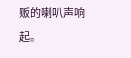贩的喇叭声响起。